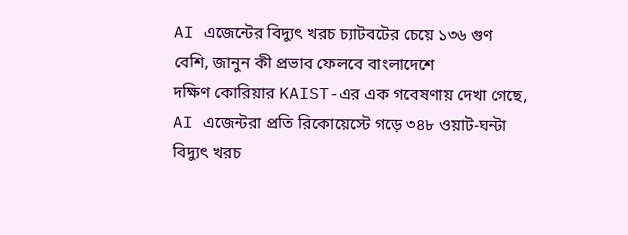AI এজেন্টের বিদ্যুৎ খরচ চ্যাটবটের চেয়ে ১৩৬ গুণ বেশি, জানুন কী প্রভাব ফেলবে বাংলাদেশে
দক্ষিণ কোরিয়ার KAIST-এর এক গবেষণায় দেখা গেছে, AI এজেন্টরা প্রতি রিকোয়েস্টে গড়ে ৩৪৮ ওয়াট-ঘন্টা বিদ্যুৎ খরচ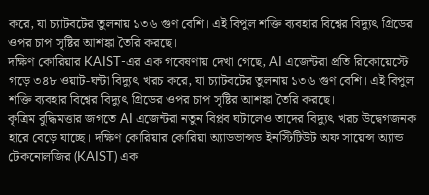করে, যা চ্যাটবটের তুলনায় ১৩৬ গুণ বেশি। এই বিপুল শক্তি ব্যবহার বিশ্বের বিদ্যুৎ গ্রিডের ওপর চাপ সৃষ্টির আশঙ্কা তৈরি করছে।
দক্ষিণ কোরিয়ার KAIST-এর এক গবেষণায় দেখা গেছে, AI এজেন্টরা প্রতি রিকোয়েস্টে গড়ে ৩৪৮ ওয়াট-ঘন্টা বিদ্যুৎ খরচ করে, যা চ্যাটবটের তুলনায় ১৩৬ গুণ বেশি। এই বিপুল শক্তি ব্যবহার বিশ্বের বিদ্যুৎ গ্রিডের ওপর চাপ সৃষ্টির আশঙ্কা তৈরি করছে।
কৃত্রিম বুদ্ধিমত্তার জগতে AI এজেন্টরা নতুন বিপ্লব ঘটালেও তাদের বিদ্যুৎ খরচ উদ্বেগজনক হারে বেড়ে যাচ্ছে। দক্ষিণ কোরিয়ার কোরিয়া অ্যাডভান্সড ইনস্টিটিউট অফ সায়েন্স অ্যান্ড টেকনোলজির (KAIST) এক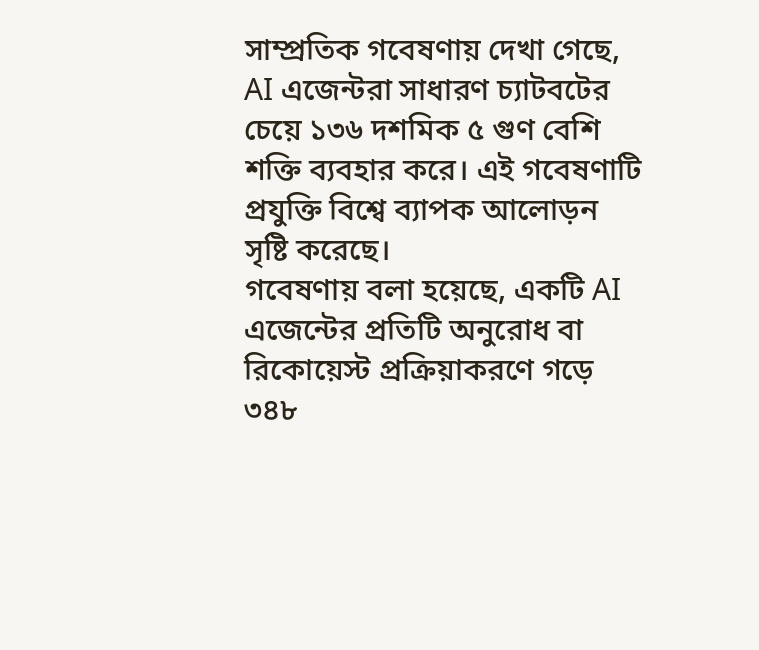সাম্প্রতিক গবেষণায় দেখা গেছে, AI এজেন্টরা সাধারণ চ্যাটবটের চেয়ে ১৩৬ দশমিক ৫ গুণ বেশি শক্তি ব্যবহার করে। এই গবেষণাটি প্রযুক্তি বিশ্বে ব্যাপক আলোড়ন সৃষ্টি করেছে।
গবেষণায় বলা হয়েছে, একটি AI এজেন্টের প্রতিটি অনুরোধ বা রিকোয়েস্ট প্রক্রিয়াকরণে গড়ে ৩৪৮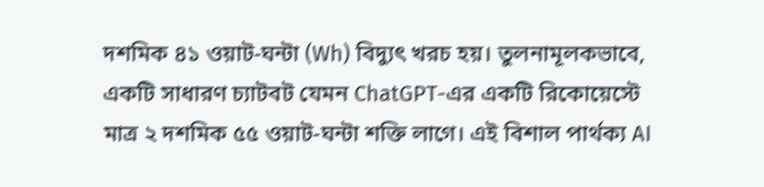দশমিক ৪১ ওয়াট-ঘন্টা (Wh) বিদ্যুৎ খরচ হয়। তুলনামূলকভাবে, একটি সাধারণ চ্যাটবট যেমন ChatGPT-এর একটি রিকোয়েস্টে মাত্র ২ দশমিক ৫৫ ওয়াট-ঘন্টা শক্তি লাগে। এই বিশাল পার্থক্য AI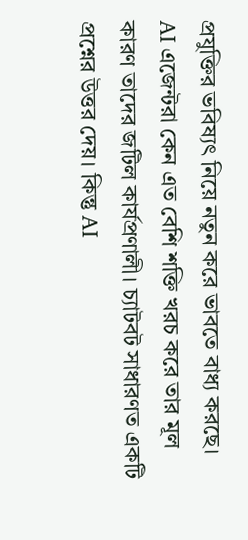প্রযুক্তির ভবিষ্যৎ নিয়ে নতুন করে ভাবতে বাধ্য করছে।
AI এজেন্টরা কেন এত বেশি শক্তি খরচ করে তার মূল কারণ তাদের জটিল কার্যপ্রণালী। চ্যাটবট সাধারণত একটি প্রশ্নের উত্তর দেয়। কিন্তু AI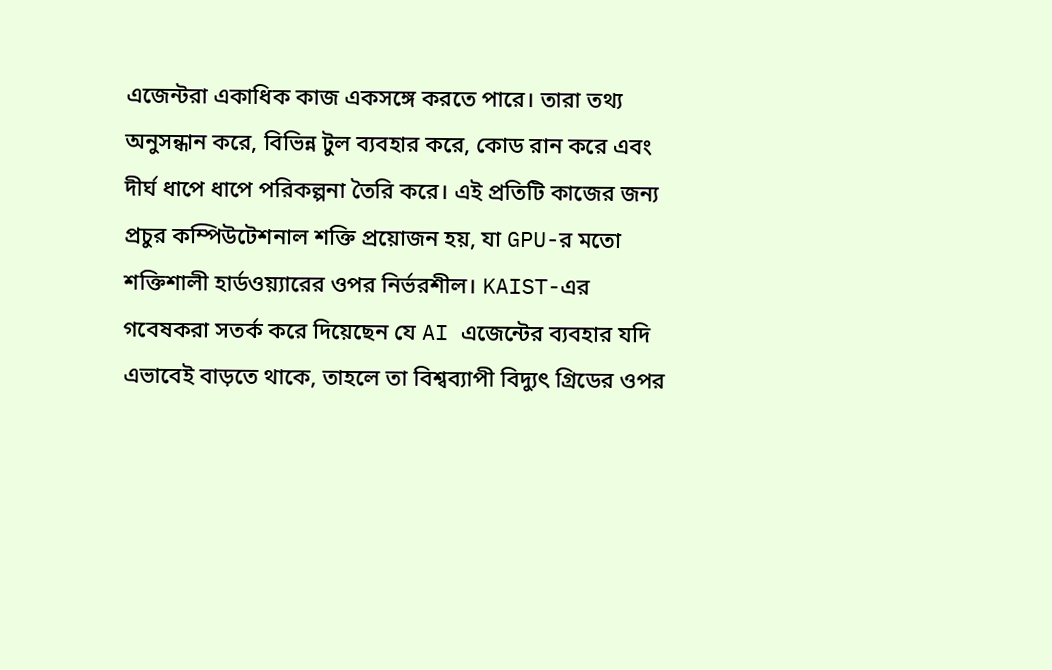এজেন্টরা একাধিক কাজ একসঙ্গে করতে পারে। তারা তথ্য অনুসন্ধান করে, বিভিন্ন টুল ব্যবহার করে, কোড রান করে এবং দীর্ঘ ধাপে ধাপে পরিকল্পনা তৈরি করে। এই প্রতিটি কাজের জন্য প্রচুর কম্পিউটেশনাল শক্তি প্রয়োজন হয়, যা GPU-র মতো শক্তিশালী হার্ডওয়্যারের ওপর নির্ভরশীল। KAIST-এর গবেষকরা সতর্ক করে দিয়েছেন যে AI এজেন্টের ব্যবহার যদি এভাবেই বাড়তে থাকে, তাহলে তা বিশ্বব্যাপী বিদ্যুৎ গ্রিডের ওপর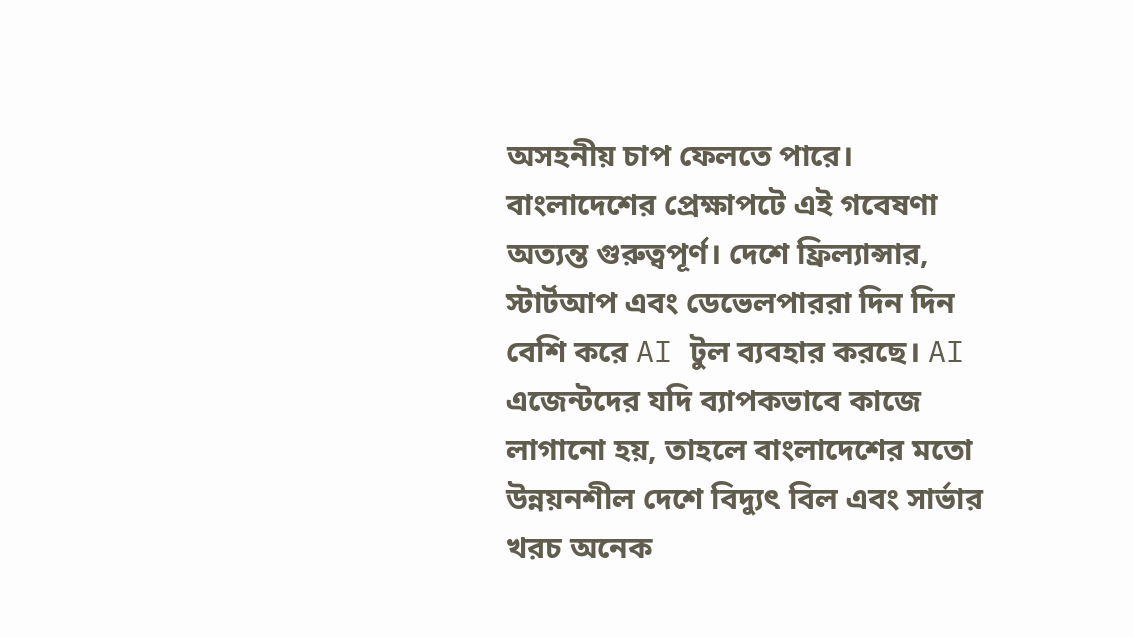অসহনীয় চাপ ফেলতে পারে।
বাংলাদেশের প্রেক্ষাপটে এই গবেষণা অত্যন্ত গুরুত্বপূর্ণ। দেশে ফ্রিল্যান্সার, স্টার্টআপ এবং ডেভেলপাররা দিন দিন বেশি করে AI টুল ব্যবহার করছে। AI এজেন্টদের যদি ব্যাপকভাবে কাজে লাগানো হয়, তাহলে বাংলাদেশের মতো উন্নয়নশীল দেশে বিদ্যুৎ বিল এবং সার্ভার খরচ অনেক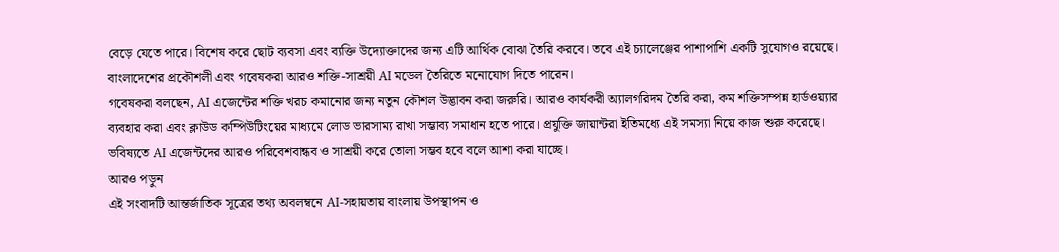বেড়ে যেতে পারে। বিশেষ করে ছোট ব্যবসা এবং ব্যক্তি উদ্যোক্তাদের জন্য এটি আর্থিক বোঝা তৈরি করবে। তবে এই চ্যালেঞ্জের পাশাপাশি একটি সুযোগও রয়েছে। বাংলাদেশের প্রকৌশলী এবং গবেষকরা আরও শক্তি-সাশ্রয়ী AI মডেল তৈরিতে মনোযোগ দিতে পারেন।
গবেষকরা বলছেন, AI এজেন্টের শক্তি খরচ কমানোর জন্য নতুন কৌশল উদ্ভাবন করা জরুরি। আরও কার্যকরী অ্যালগরিদম তৈরি করা, কম শক্তিসম্পন্ন হার্ডওয়্যার ব্যবহার করা এবং ক্লাউড কম্পিউটিংয়ের মাধ্যমে লোড ভারসাম্য রাখা সম্ভাব্য সমাধান হতে পারে। প্রযুক্তি জায়ান্টরা ইতিমধ্যে এই সমস্যা নিয়ে কাজ শুরু করেছে। ভবিষ্যতে AI এজেন্টদের আরও পরিবেশবান্ধব ও সাশ্রয়ী করে তোলা সম্ভব হবে বলে আশা করা যাচ্ছে।
আরও পড়ুন
এই সংবাদটি আন্তর্জাতিক সূত্রের তথ্য অবলম্বনে AI-সহায়তায় বাংলায় উপস্থাপন ও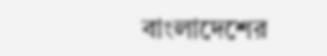বাংলাদেশের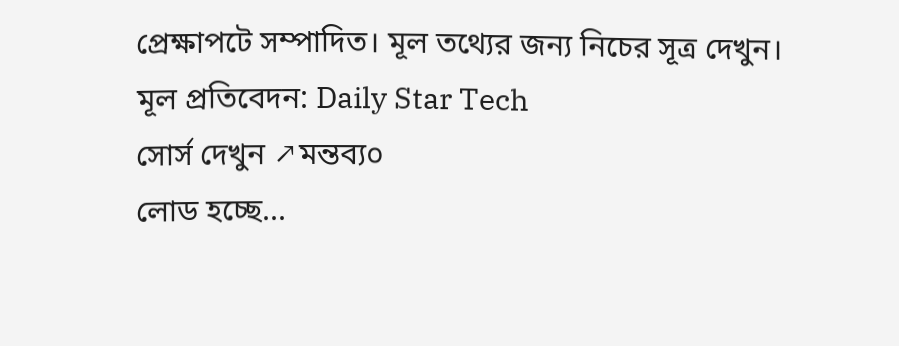প্রেক্ষাপটে সম্পাদিত। মূল তথ্যের জন্য নিচের সূত্র দেখুন।
মূল প্রতিবেদন: Daily Star Tech
সোর্স দেখুন ↗মন্তব্য০
লোড হচ্ছে...